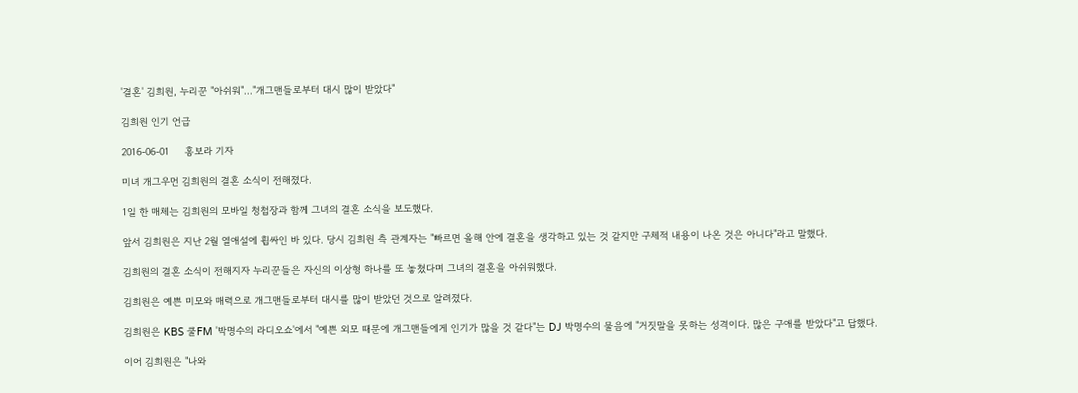'결혼' 김희원, 누리꾼 "아쉬워"…"개그맨들로부터 대시 많이 받았다"

김희원 인기 언급

2016-06-01     홍보라 기자

미녀 개그우먼 김희원의 결혼 소식이 전해졌다.

1일 한 매체는 김희원의 모바일 청첩장과 함께 그녀의 결혼 소식을 보도했다.

앞서 김희원은 지난 2월 열애설에 휩싸인 바 있다. 당시 김희원 측 관계자는 "빠르면 올해 안에 결혼을 생각하고 있는 것 같지만 구체적 내용이 나온 것은 아니다"라고 말했다.

김희원의 결혼 소식이 전해지자 누리꾼들은 자신의 이상형 하나를 또 놓쳤다며 그녀의 결혼을 아쉬워했다.

김희원은 예쁜 미모와 매력으로 개그맨들로부터 대시를 많이 받았던 것으로 알려졌다.

김희원은 KBS 쿨FM '박명수의 라디오쇼'에서 "예쁜 외모 때문에 개그맨들에게 인기가 많을 것 같다"는 DJ 박명수의 물음에 "거짓말을 못하는 성격이다. 많은 구애를 받았다"고 답했다.

이어 김희원은 "나와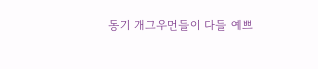동기 개그우먼들이 다들 예쁘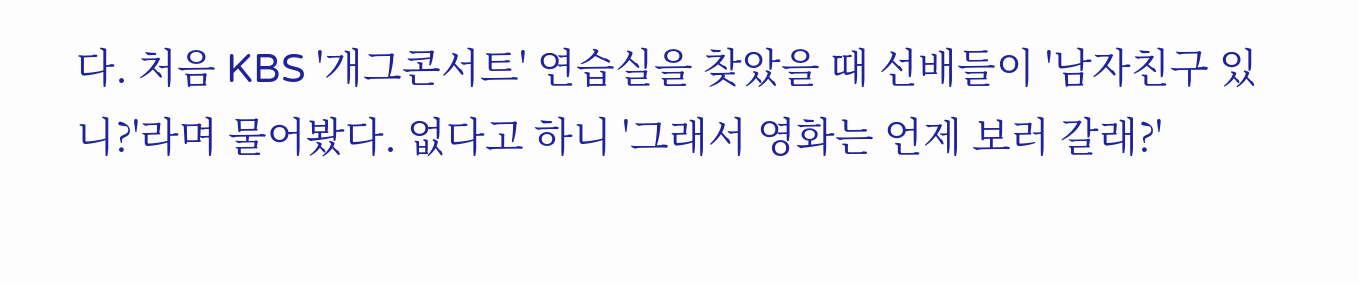다. 처음 KBS '개그콘서트' 연습실을 찾았을 때 선배들이 '남자친구 있니?'라며 물어봤다. 없다고 하니 '그래서 영화는 언제 보러 갈래?'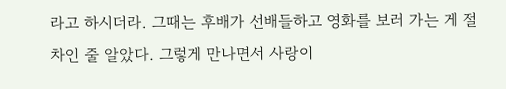라고 하시더라. 그때는 후배가 선배들하고 영화를 보러 가는 게 절차인 줄 알았다. 그렇게 만나면서 사랑이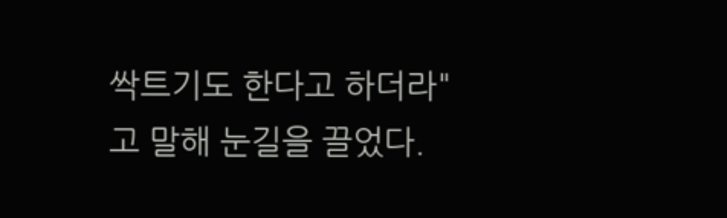싹트기도 한다고 하더라"고 말해 눈길을 끌었다.